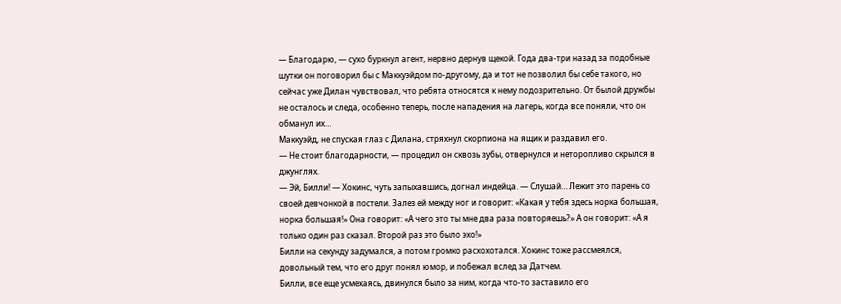— Благодарю, — сухо буркнул агент, нервно дернув щекой. Года два-три назад за подобные шутки он поговорил бы с Маккуэйдом по-другому, да и тот не позволил бы себе такого, но сейчас уже Дилан чувствовал, что ребята относятся к нему подозрительно. От былой дружбы не осталось и следа, особенно теперь, после нападения на лагерь, когда все поняли, что он обманул их…
Маккуэйд, не спуская глаз с Дилана, стряхнул скорпиона на ящик и раздавил его.
— Не стоит благодарности, — процедил он сквозь зубы, отвернулся и неторопливо скрылся в джунглях.
— Эй, Билли! — Хокинс, чуть запыхавшись, догнал индейца. — Слушай… Лежит это парень со своей девчонкой в постели. Залез ей между ног и говорит: «Какая у тебя здесь норка большая, норка большая!» Она говорит: «А чего это ты мне два раза повторяешь?» А он говорит: «А я только один раз сказал. Второй раз это было эхо!»
Билли на секунду задумался, а потом громко расхохотался. Хокинс тоже рассмеялся, довольный тем, что его друг понял юмор, и побежал вслед за Датчем.
Билли, все еще усмехаясь, двинулся было за ним, когда что-то заставило его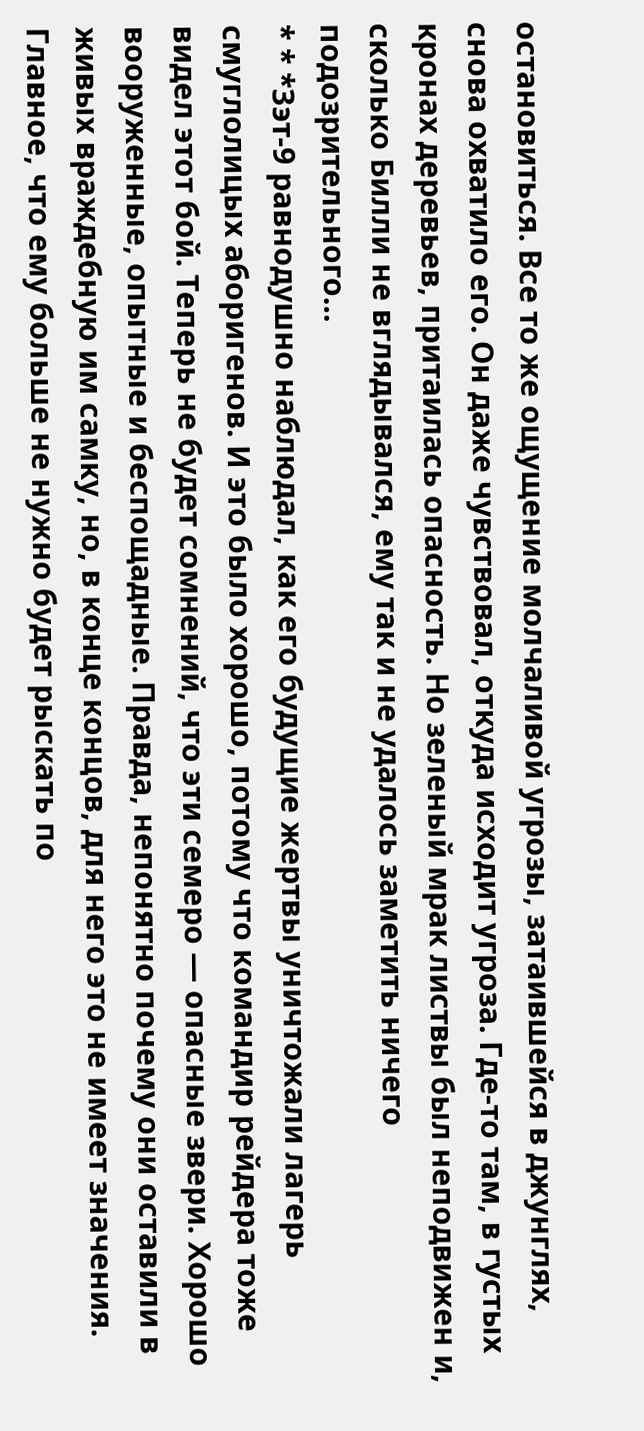остановиться. Все то же ощущение молчаливой угрозы, затаившейся в джунглях, снова охватило его. Он даже чувствовал, откуда исходит угроза. Где-то там, в густых кронах деревьев, притаилась опасность. Но зеленый мрак листвы был неподвижен и, сколько Билли не вглядывался, ему так и не удалось заметить ничего подозрительного…
* * *Зэт-9 равнодушно наблюдал, как его будущие жертвы уничтожали лагерь смуглолицых аборигенов. И это было хорошо, потому что командир рейдера тоже видел этот бой. Теперь не будет сомнений, что эти семеро — опасные звери. Хорошо вооруженные, опытные и беспощадные. Правда, непонятно почему они оставили в живых враждебную им самку, но, в конце концов, для него это не имеет значения. Главное, что ему больше не нужно будет рыскать по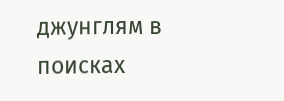джунглям в поисках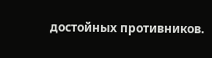достойных противников.